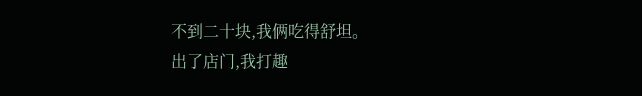不到二十块,我俩吃得舒坦。
出了店门,我打趣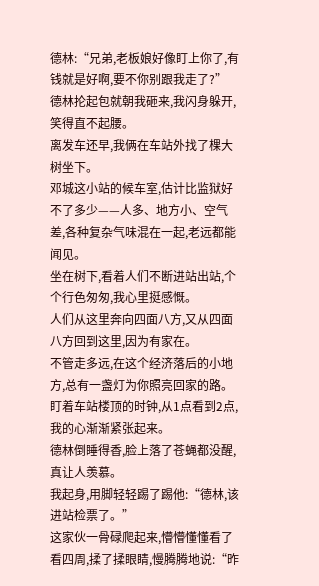德林:“兄弟,老板娘好像盯上你了,有钱就是好啊,要不你别跟我走了?”
德林抡起包就朝我砸来,我闪身躲开,笑得直不起腰。
离发车还早,我俩在车站外找了棵大树坐下。
邓城这小站的候车室,估计比监狱好不了多少——人多、地方小、空气差,各种复杂气味混在一起,老远都能闻见。
坐在树下,看着人们不断进站出站,个个行色匆匆,我心里挺感慨。
人们从这里奔向四面八方,又从四面八方回到这里,因为有家在。
不管走多远,在这个经济落后的小地方,总有一盏灯为你照亮回家的路。
盯着车站楼顶的时钟,从1点看到2点,我的心渐渐紧张起来。
德林倒睡得香,脸上落了苍蝇都没醒,真让人羡慕。
我起身,用脚轻轻踢了踢他:“德林,该进站检票了。”
这家伙一骨碌爬起来,懵懵懂懂看了看四周,揉了揉眼睛,慢腾腾地说:“昨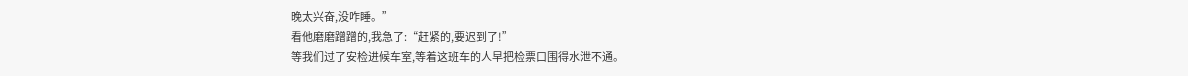晚太兴奋,没咋睡。”
看他磨磨蹭蹭的,我急了:“赶紧的,要迟到了!”
等我们过了安检进候车室,等着这班车的人早把检票口围得水泄不通。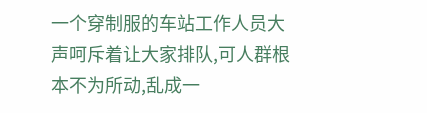一个穿制服的车站工作人员大声呵斥着让大家排队,可人群根本不为所动,乱成一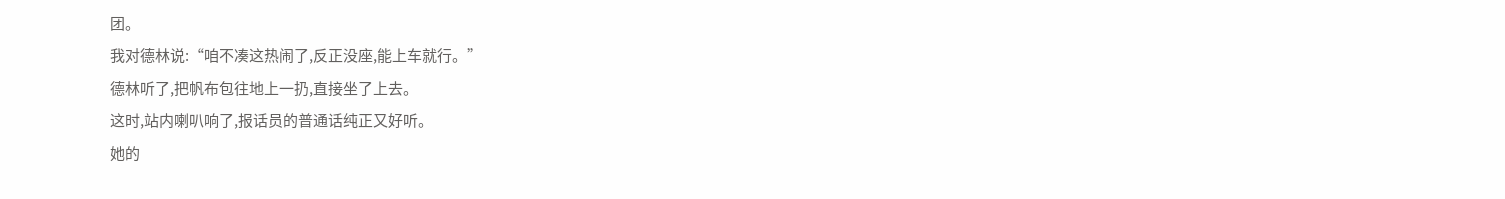团。
我对德林说:“咱不凑这热闹了,反正没座,能上车就行。”
德林听了,把帆布包往地上一扔,直接坐了上去。
这时,站内喇叭响了,报话员的普通话纯正又好听。
她的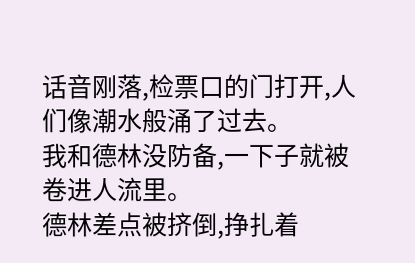话音刚落,检票口的门打开,人们像潮水般涌了过去。
我和德林没防备,一下子就被卷进人流里。
德林差点被挤倒,挣扎着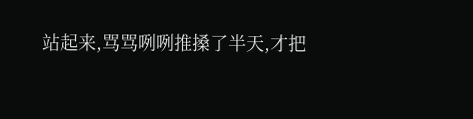站起来,骂骂咧咧推搡了半天,才把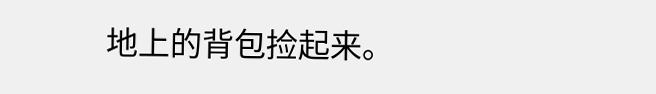地上的背包捡起来。